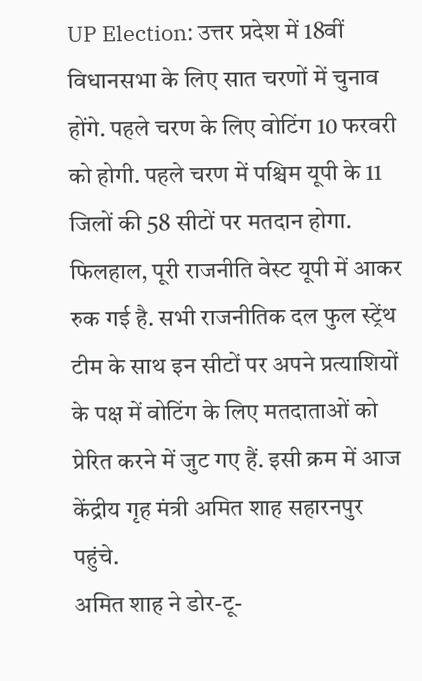UP Election: उत्तर प्रदेश में 18वीं विधानसभा के लिए सात चरणों में चुनाव होंगे. पहले चरण के लिए वोटिंग 10 फरवरी को होगी. पहले चरण में पश्चिम यूपी के 11 जिलों की 58 सीटों पर मतदान होगा. फिलहाल, पूरी राजनीति वेस्ट यूपी में आकर रुक गई है. सभी राजनीतिक दल फुल स्ट्रेंथ टीम के साथ इन सीटों पर अपने प्रत्याशियों के पक्ष में वोटिंग के लिए मतदाताओं को प्रेरित करने में जुट गए हैं. इसी क्रम में आज केंद्रीय गृह मंत्री अमित शाह सहारनपुर पहुंचे.
अमित शाह ने डोर-टू-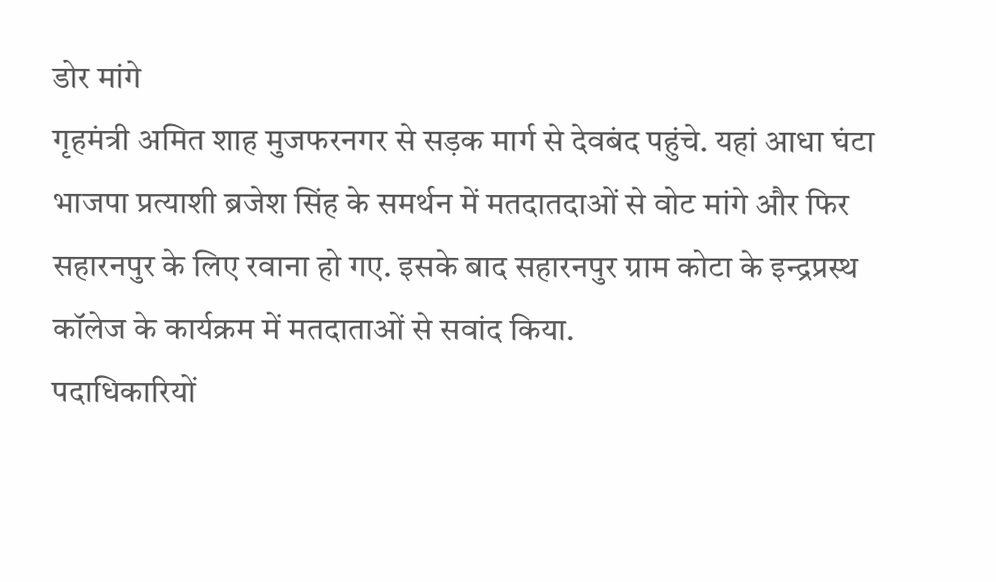डोर मांगे
गृहमंत्री अमित शाह मुजफरनगर से सड़क मार्ग से देवबंद पहुंचे. यहां आधा घंटा भाजपा प्रत्याशी ब्रजेश सिंह के समर्थन में मतदातदाओं से वोट मांगे और फिर सहारनपुर के लिए रवाना हो गए. इसके बाद सहारनपुर ग्राम कोटा के इन्द्रप्रस्थ कॉलेज के कार्यक्रम में मतदाताओं से सवांद किया.
पदाधिकारियों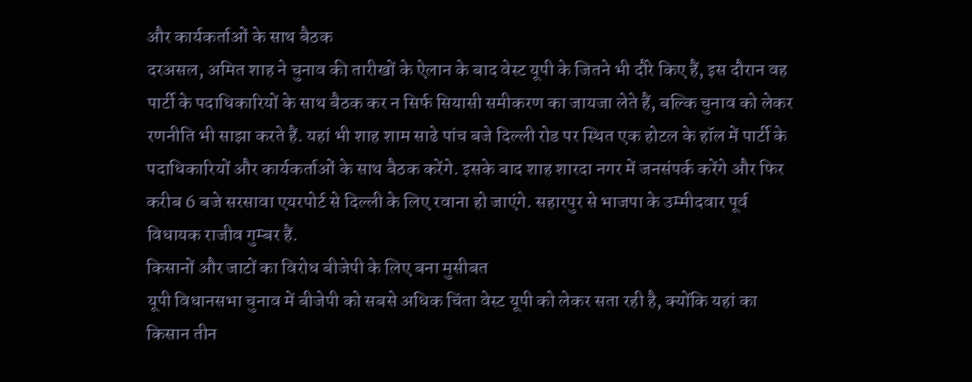और कार्यकर्ताओं के साथ बैठक
दरअसल, अमित शाह ने चुनाव की तारीखों के ऐलान के बाद वेस्ट यूपी के जितने भी दौरे किए हैं, इस दौरान वह पार्टी के पदाधिकारियों के साथ बैठक कर न सिर्फ सियासी समीकरण का जायजा लेते हैं, बल्कि चुनाव को लेकर रणनीति भी साझा करते हैं. यहां भी शाह शाम साढे पांच बजे दिल्ली रोड पर स्थित एक होटल के हॉल में पार्टी के पदाधिकारियों और कार्यकर्ताओं के साथ बैठक करेंगे. इसके बाद शाह शारदा नगर में जनसंपर्क करेंगे और फिर करीब 6 बजे सरसावा एयरपोर्ट से दिल्ली के लिए रवाना हो जाएंगे. सहारपुर से भाजपा के उम्मीदवार पूर्व विधायक राजीव गुम्बर हैं.
किसानों और जाटों का विरोध बीजेपी के लिए बना मुसीबत
यूपी विधानसभा चुनाव में बीजेपी को सबसे अधिक चिंता वेस्ट यूपी को लेकर सता रही है, क्योंकि यहां का किसान तीन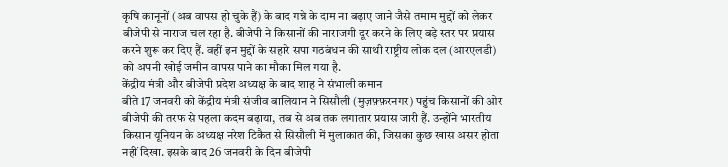कृषि कानूनों (अब वापस हो चुके हैं) के बाद गन्ने के दाम ना बढ़ाए जाने जैसे तमाम मुद्दों को लेकर बीजेपी से नाराज चल रहा है. बीजेपी ने किसानों की नाराजगी दूर करने के लिए बड़े स्तर पर प्रयास करने शुरू कर दिए हैं. वहीं इन मुद्दों के सहारे सपा गठबंधन की साथी राष्ट्रीय लोक दल (आरएलडी) को अपनी खोई जमीन वापस पाने का मौका मिल गया है.
केंद्रीय मंत्री और बीजेपी प्रदेश अध्यक्ष के बाद शाह ने संभाली कमान
बीते 17 जनवरी को केंद्रीय मंत्री संजीव बालियान ने सिसौली (मुज़फ़्फ़रनगर) पहुंच किसानों की ओर बीजेपी की तरफ से पहला कदम बढ़ाया, तब से अब तक लगातार प्रयास जारी हैं. उन्होंने भारतीय किसान यूनियन के अध्यक्ष नरेश टिकैत से सिसौली में मुलाकात की, जिसका कुछ खास असर होता नहीं दिखा. इसके बाद 26 जनवरी के दिन बीजेपी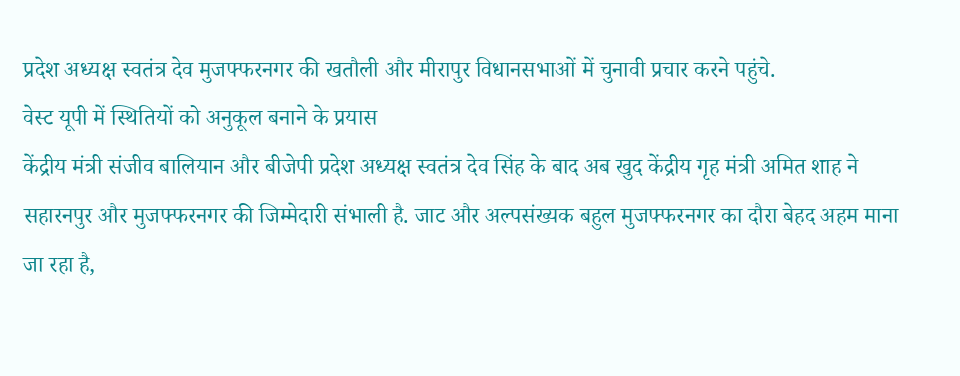प्रदेश अध्यक्ष स्वतंत्र देव मुजफ्फरनगर की खतौली और मीरापुर विधानसभाओं में चुनावी प्रचार करने पहुंचे.
वेस्ट यूपी में स्थितियों को अनुकूल बनाने के प्रयास
केंद्रीय मंत्री संजीव बालियान और बीजेपी प्रदेश अध्यक्ष स्वतंत्र देव सिंह के बाद अब खुद केंद्रीय गृह मंत्री अमित शाह ने सहारनपुर और मुजफ्फरनगर की जिम्मेदारी संभाली है. जाट और अल्पसंख्यक बहुल मुजफ्फरनगर का दौरा बेहद अहम माना जा रहा है,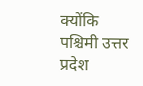क्योंकि पश्चिमी उत्तर प्रदेश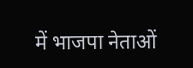में भाजपा नेताओं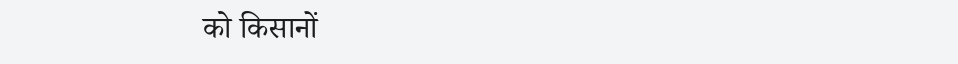को किसानों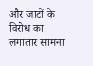और जाटों के विरोध का लगातार सामना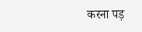करना पड़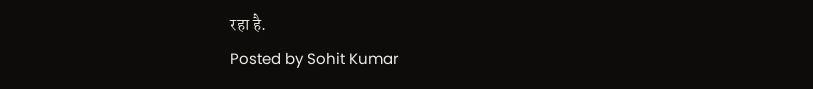रहा है.
Posted by Sohit Kumar